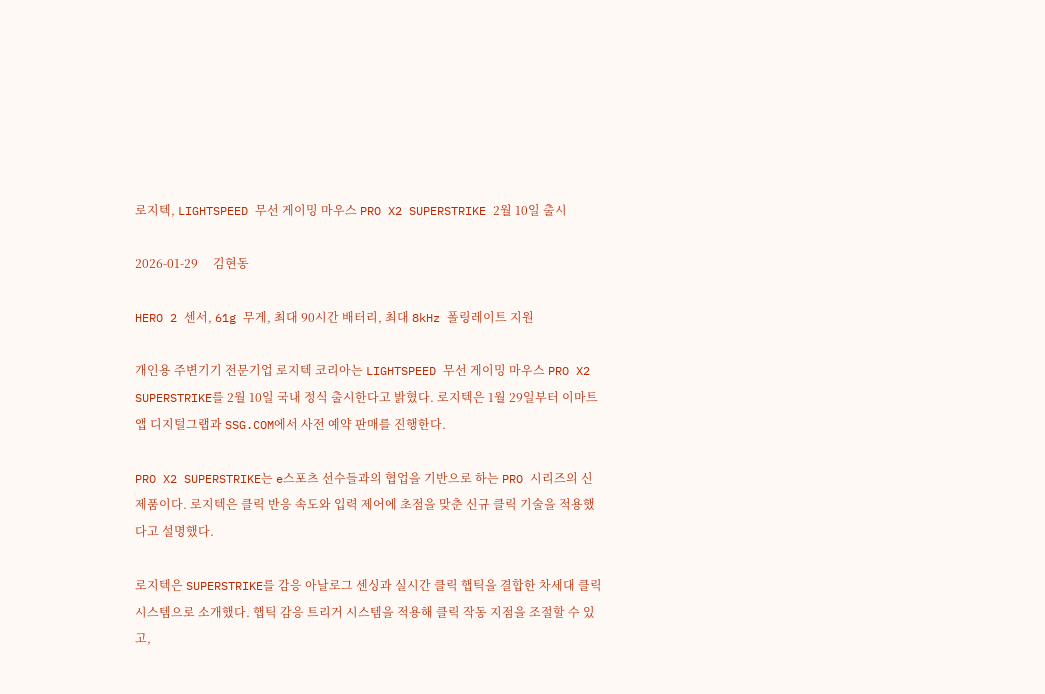로지텍, LIGHTSPEED 무선 게이밍 마우스 PRO X2 SUPERSTRIKE 2월 10일 출시

2026-01-29     김현동

HERO 2 센서, 61g 무게, 최대 90시간 배터리, 최대 8kHz 폴링레이트 지원

개인용 주변기기 전문기업 로지텍 코리아는 LIGHTSPEED 무선 게이밍 마우스 PRO X2 SUPERSTRIKE를 2월 10일 국내 정식 출시한다고 밝혔다. 로지텍은 1월 29일부터 이마트앱 디지털그랩과 SSG.COM에서 사전 예약 판매를 진행한다.

PRO X2 SUPERSTRIKE는 e스포츠 선수들과의 협업을 기반으로 하는 PRO 시리즈의 신제품이다. 로지텍은 클릭 반응 속도와 입력 제어에 초점을 맞춘 신규 클릭 기술을 적용했다고 설명했다.

로지텍은 SUPERSTRIKE를 감응 아날로그 센싱과 실시간 클릭 햅틱을 결합한 차세대 클릭 시스템으로 소개했다. 햅틱 감응 트리거 시스템을 적용해 클릭 작동 지점을 조절할 수 있고,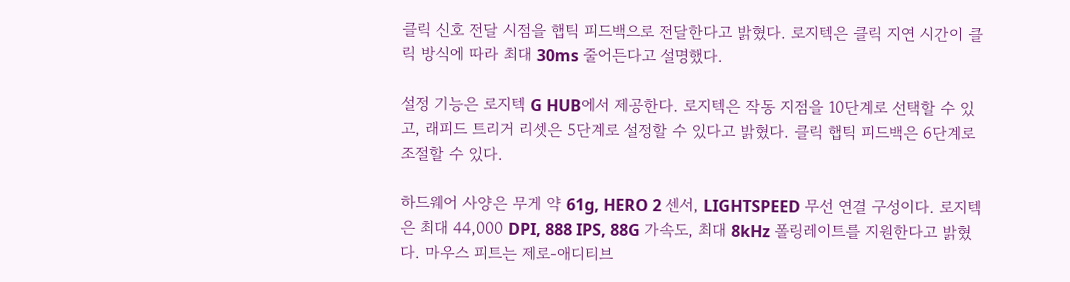클릭 신호 전달 시점을 햅틱 피드백으로 전달한다고 밝혔다. 로지텍은 클릭 지연 시간이 클릭 방식에 따라 최대 30ms 줄어든다고 설명했다.

설정 기능은 로지텍 G HUB에서 제공한다. 로지텍은 작동 지점을 10단계로 선택할 수 있고, 래피드 트리거 리셋은 5단계로 설정할 수 있다고 밝혔다. 클릭 햅틱 피드백은 6단계로 조절할 수 있다.

하드웨어 사양은 무게 약 61g, HERO 2 센서, LIGHTSPEED 무선 연결 구성이다. 로지텍은 최대 44,000 DPI, 888 IPS, 88G 가속도, 최대 8kHz 폴링레이트를 지원한다고 밝혔다. 마우스 피트는 제로-애디티브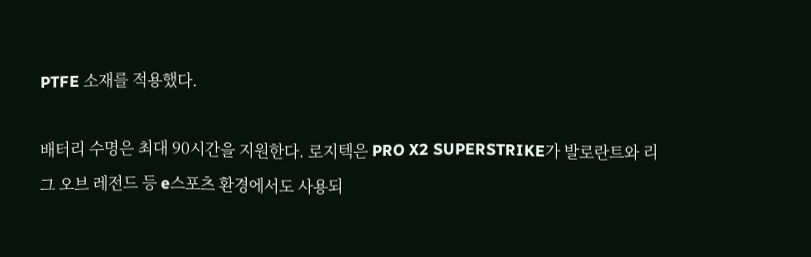PTFE 소재를 적용했다.

배터리 수명은 최대 90시간을 지원한다. 로지텍은 PRO X2 SUPERSTRIKE가 발로란트와 리그 오브 레전드 등 e스포츠 환경에서도 사용되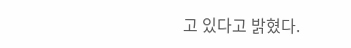고 있다고 밝혔다.